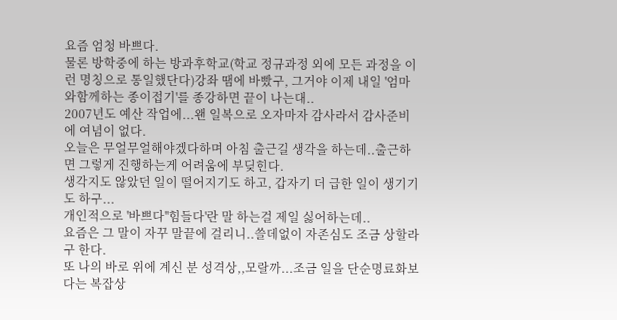요즘 엄청 바쁘다.
물론 방학중에 하는 방과후학교(학교 정규과정 외에 모든 과정을 이런 명칭으로 통일했단다)강좌 땜에 바빴구, 그거야 이제 내일 '엄마와함께하는 종이접기'를 종강하면 끝이 나는대..
2007년도 예산 작업에...왠 일복으로 오자마자 감사라서 감사준비에 여념이 없다.
오늘은 무얼무얼해야겠다하며 아침 출근길 생각을 하는데..출근하면 그렇게 진행하는게 어려움에 부딪힌다.
생각지도 않았던 일이 떨어지기도 하고, 갑자기 더 급한 일이 생기기도 하구...
개인적으로 '바쁘다''힘들다'란 말 하는걸 제일 싫어하는데..
요즘은 그 말이 자꾸 말끝에 걸리니..쓸데없이 자존심도 조금 상할라구 한다.
또 나의 바로 위에 계신 분 성격상,,모랄까...조금 일을 단순명료화보다는 복잡상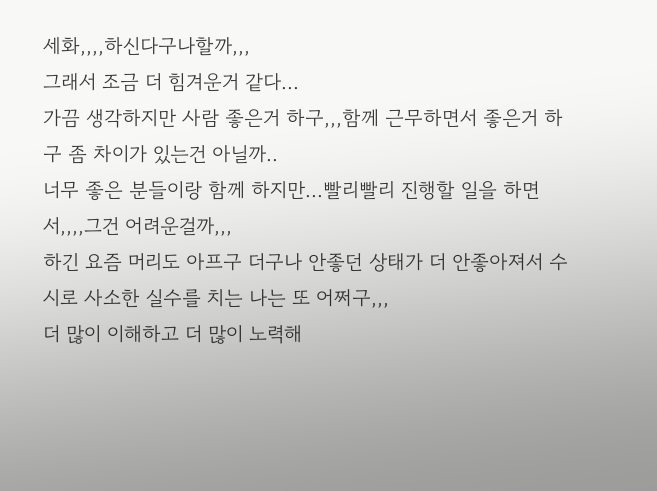세화,,,,하신다구나할까,,,
그래서 조금 더 힘겨운거 같다...
가끔 생각하지만 사람 좋은거 하구,,,함께 근무하면서 좋은거 하구 좀 차이가 있는건 아닐까..
너무 좋은 분들이랑 함께 하지만...빨리빨리 진행할 일을 하면서,,,,그건 어려운걸까,,,
하긴 요즘 머리도 아프구 더구나 안좋던 상태가 더 안좋아져서 수시로 사소한 실수를 치는 나는 또 어쩌구,,,
더 많이 이해하고 더 많이 노력해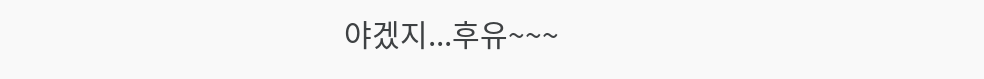야겠지...후유~~~